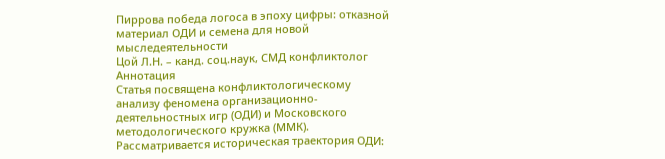Пиррова победа логоса в эпоху цифры: отказной материал ОДИ и семена для новой мыследеятельности
Цой Л.Н. – канд. соц.наук, СМД конфликтолог
Аннотация
Статья посвящена конфликтологическому анализу феномена организационно-деятельностных игр (ОДИ) и Московского методологического кружка (ММК). Рассматривается историческая траектория ОДИ: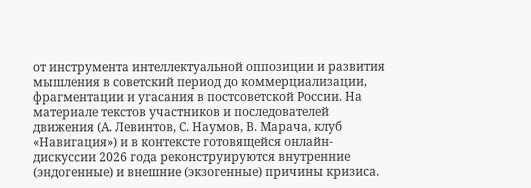от инструмента интеллектуальной оппозиции и развития мышления в советский период до коммерциализации, фрагментации и угасания в постсоветской России. На материале текстов участников и последователей движения (А. Левинтов, С. Наумов, В. Марача, клуб «Навигация») и в контексте готовящейся онлайн-дискуссии 2026 года реконструируются внутренние (эндогенные) и внешние (экзогенные) причины кризиса.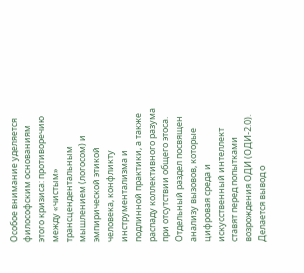Особое внимание уделяется философским основаниям этого кризиса: противоречию между «чистым» трансцендентальным мышлением (логосом) и эмпирической этикой человека, конфликту инструментализма и подлинной практики, а также распаду коллективного разума при отсутствии общего этоса. Отдельный раздел посвящен анализу вызовов, которые цифровая среда и искусственный интеллект ставят перед попытками возрождения ОДИ (ОДИ-2.0). Делается вывод о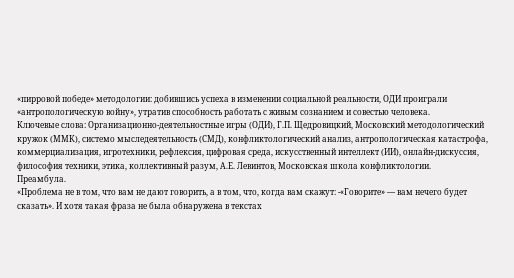«пирровой победе» методологии: добившись успеха в изменении социальной реальности, ОДИ проиграли «антропологическую войну», утратив способность работать с живым сознанием и совестью человека.
Ключевые слова: Организационно-деятельностные игры (ОДИ), Г.П. Щедровицкий, Московский методологический кружок (ММК), системо мыследеятельность (СМД), конфликтологический анализ, антропологическая катастрофа, коммерциализация, игротехники, рефлексия, цифровая среда, искусственный интеллект (ИИ), онлайн-дискуссия, философия техники, этика, коллективный разум, А.Е. Левинтов, Московская школа конфликтологии.
Преамбула.
«Проблема не в том, что вам не дают говорить, а в том, что, когда вам скажут: -«Говорите» — вам нечего будет сказать». И хотя такая фраза не была обнаружена в текстах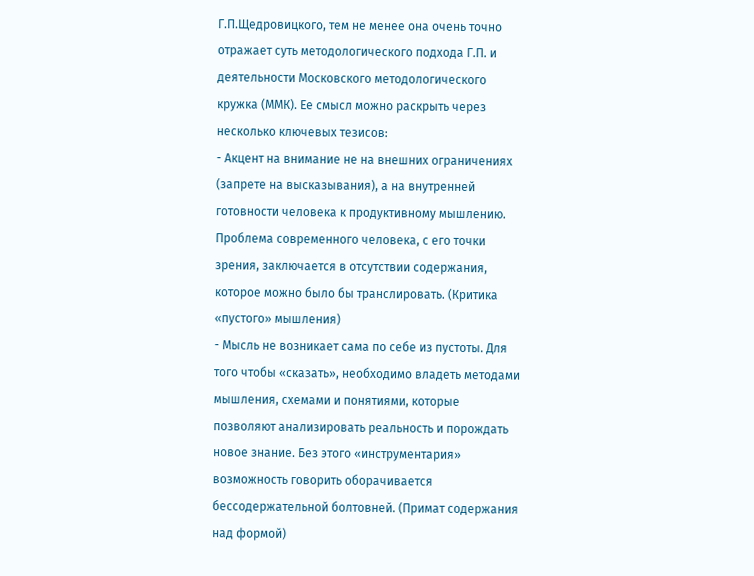Г.П.Щедровицкого, тем не менее она очень точно отражает суть методологического подхода Г.П. и деятельности Московского методологического кружка (ММК). Ее смысл можно раскрыть через несколько ключевых тезисов:
- Акцент на внимание не на внешних ограничениях (запрете на высказывания), а на внутренней готовности человека к продуктивному мышлению. Проблема современного человека, с его точки зрения, заключается в отсутствии содержания, которое можно было бы транслировать. (Критика «пустого» мышления)
- Мысль не возникает сама по себе из пустоты. Для того чтобы «сказать», необходимо владеть методами мышления, схемами и понятиями, которые позволяют анализировать реальность и порождать новое знание. Без этого «инструментария» возможность говорить оборачивается бессодержательной болтовней. (Примат содержания над формой)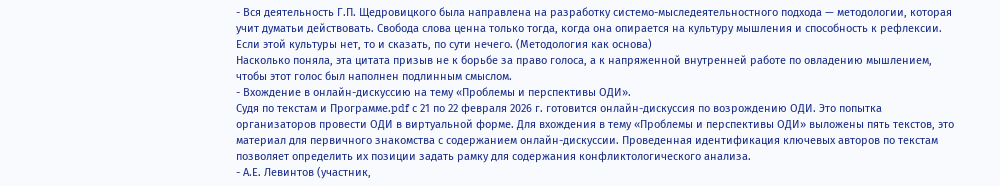- Вся деятельность Г.П. Щедровицкого была направлена на разработку системо-мыследеятельностного подхода — методологии, которая учит думатьи действовать. Свобода слова ценна только тогда, когда она опирается на культуру мышления и способность к рефлексии. Если этой культуры нет, то и сказать, по сути нечего. (Методология как основа)
Насколько поняла, эта цитата призыв не к борьбе за право голоса, а к напряженной внутренней работе по овладению мышлением, чтобы этот голос был наполнен подлинным смыслом.
- Вхождение в онлайн-дискуссию на тему «Проблемы и перспективы ОДИ».
Судя по текстам и Программе.pdf с 21 по 22 февраля 2026 г. готовится онлайн-дискуссия по возрождению ОДИ. Это попытка организаторов провести ОДИ в виртуальной форме. Для вхождения в тему «Проблемы и перспективы ОДИ» выложены пять текстов, это материал для первичного знакомства с содержанием онлайн-дискуссии. Проведенная идентификация ключевых авторов по текстам позволяет определить их позиции задать рамку для содержания конфликтологического анализа.
- А.Е. Левинтов (участник,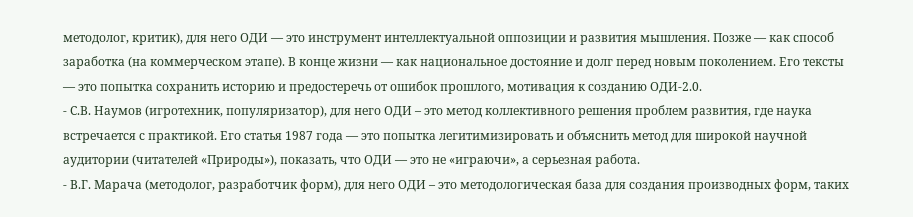методолог, критик), для него ОДИ — это инструмент интеллектуальной оппозиции и развития мышления. Позже — как способ заработка (на коммерческом этапе). В конце жизни — как национальное достояние и долг перед новым поколением. Его тексты — это попытка сохранить историю и предостеречь от ошибок прошлого, мотивация к созданию ОДИ-2.0.
- С.В. Наумов (игротехник, популяризатор), для него ОДИ – это метод коллективного решения проблем развития, где наука встречается с практикой. Его статья 1987 года — это попытка легитимизировать и объяснить метод для широкой научной аудитории (читателей «Природы»), показать, что ОДИ — это не «играючи», а серьезная работа.
- В.Г. Марача (методолог, разработчик форм), для него ОДИ – это методологическая база для создания производных форм, таких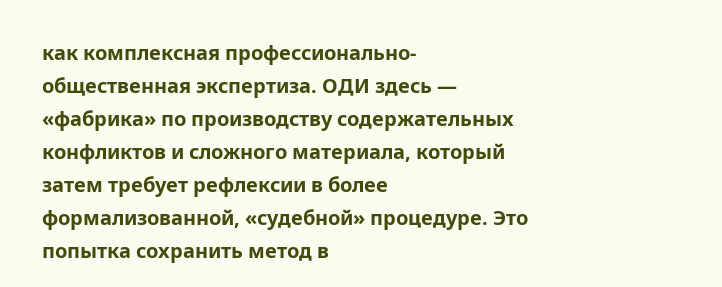как комплексная профессионально-общественная экспертиза. ОДИ здесь — «фабрика» по производству содержательных конфликтов и сложного материала, который затем требует рефлексии в более формализованной, «судебной» процедуре. Это попытка сохранить метод в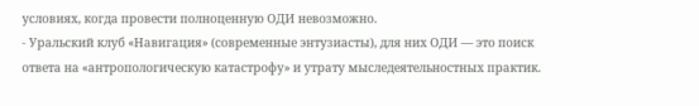условиях, когда провести полноценную ОДИ невозможно.
- Уральский клуб «Навигация» (современные энтузиасты), для них ОДИ — это поиск ответа на «антропологическую катастрофу» и утрату мыследеятельностных практик.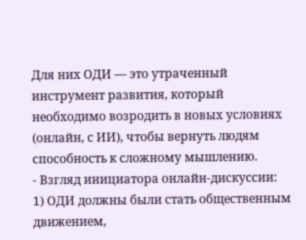Для них ОДИ — это утраченный инструмент развития, который необходимо возродить в новых условиях (онлайн, с ИИ), чтобы вернуть людям способность к сложному мышлению.
- Взгляд инициатора онлайн-дискуссии:
1) ОДИ должны были стать общественным движением,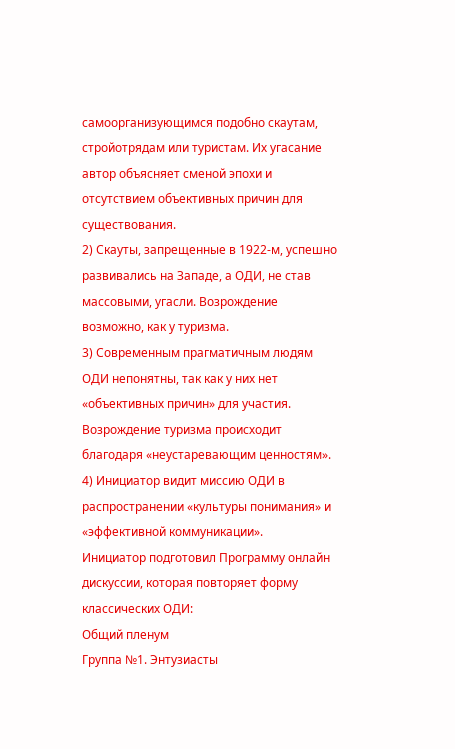самоорганизующимся подобно скаутам, стройотрядам или туристам. Их угасание автор объясняет сменой эпохи и отсутствием объективных причин для существования.
2) Скауты, запрещенные в 1922-м, успешно развивались на Западе, а ОДИ, не став массовыми, угасли. Возрождение возможно, как у туризма.
3) Современным прагматичным людям ОДИ непонятны, так как у них нет «объективных причин» для участия. Возрождение туризма происходит благодаря «неустаревающим ценностям».
4) Инициатор видит миссию ОДИ в распространении «культуры понимания» и «эффективной коммуникации».
Инициатор подготовил Программу онлайн дискуссии, которая повторяет форму классических ОДИ:
Общий пленум
Группа №1. Энтузиасты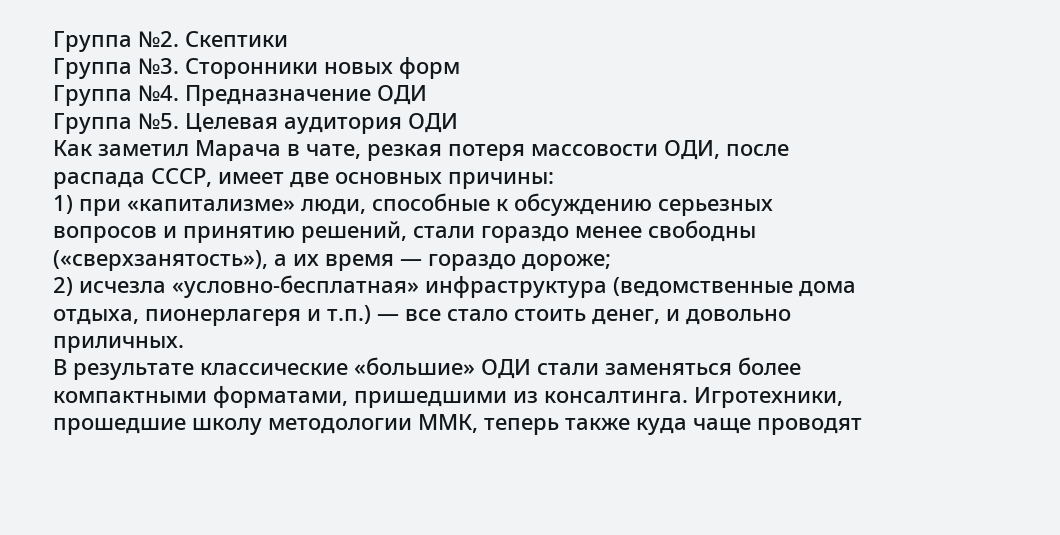Группа №2. Скептики
Группа №3. Сторонники новых форм
Группа №4. Предназначение ОДИ
Группа №5. Целевая аудитория ОДИ
Как заметил Марача в чате, резкая потеря массовости ОДИ, после распада СССР, имеет две основных причины:
1) при «капитализме» люди, способные к обсуждению серьезных вопросов и принятию решений, стали гораздо менее свободны («сверхзанятость»), а их время — гораздо дороже;
2) исчезла «условно-бесплатная» инфраструктура (ведомственные дома отдыха, пионерлагеря и т.п.) — все стало стоить денег, и довольно приличных.
В результате классические «большие» ОДИ стали заменяться более компактными форматами, пришедшими из консалтинга. Игротехники, прошедшие школу методологии ММК, теперь также куда чаще проводят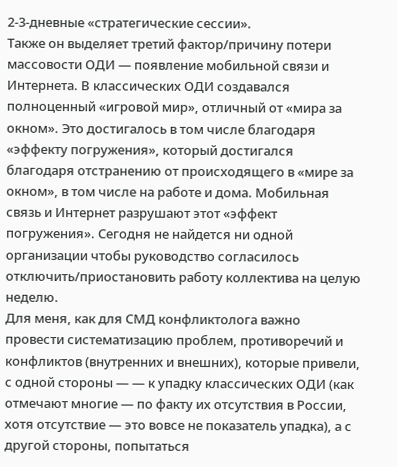2-3-дневные «стратегические сессии».
Также он выделяет третий фактор/причину потери массовости ОДИ — появление мобильной связи и Интернета. В классических ОДИ создавался полноценный «игровой мир», отличный от «мира за окном». Это достигалось в том числе благодаря «эффекту погружения», который достигался благодаря отстранению от происходящего в «мире за окном», в том числе на работе и дома. Мобильная связь и Интернет разрушают этот «эффект погружения». Сегодня не найдется ни одной организации чтобы руководство согласилось отключить/приостановить работу коллектива на целую неделю.
Для меня, как для СМД конфликтолога важно провести систематизацию проблем, противоречий и конфликтов (внутренних и внешних), которые привели, с одной стороны — — к упадку классических ОДИ (как отмечают многие — по факту их отсутствия в России, хотя отсутствие — это вовсе не показатель упадка), а с другой стороны, попытаться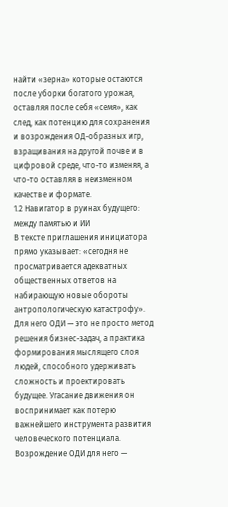найти «зерна» которые остаются после уборки богатого урожая, оставляя после себя «семя», как след, как потенцию для сохранения и возрождения ОД-образных игр, взращивания на другой почве и в цифровой среде, что-то изменяя, а что-то оставляя в неизменном качестве и формате.
1.2 Навигатор в руинах будущего: между памятью и ИИ
В тексте приглашения инициатора прямо указывает: «сегодня не просматривается адекватных общественных ответов на набирающую новые обороты антропологическую катастрофу». Для него ОДИ — это не просто метод решения бизнес-задач, а практика формирования мыслящего слоя людей, способного удерживать сложность и проектировать будущее. Угасание движения он воспринимает как потерю важнейшего инструмента развития человеческого потенциала. Возрождение ОДИ для него —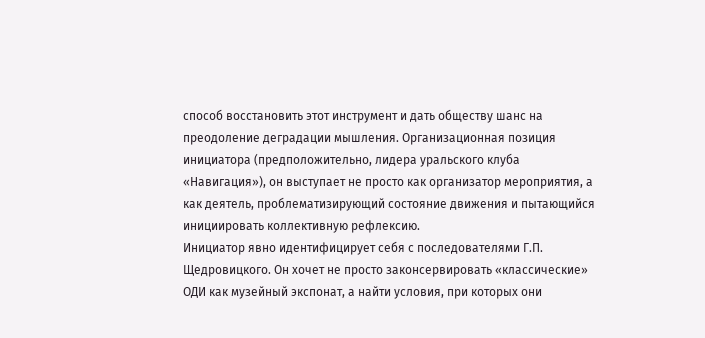способ восстановить этот инструмент и дать обществу шанс на преодоление деградации мышления. Организационная позиция инициатора (предположительно, лидера уральского клуба «Навигация»), он выступает не просто как организатор мероприятия, а как деятель, проблематизирующий состояние движения и пытающийся инициировать коллективную рефлексию.
Инициатор явно идентифицирует себя с последователями Г.П. Щедровицкого. Он хочет не просто законсервировать «классические» ОДИ как музейный экспонат, а найти условия, при которых они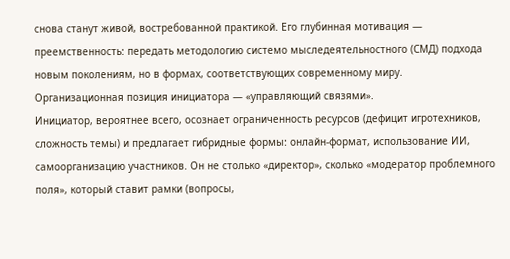снова станут живой, востребованной практикой. Его глубинная мотивация — преемственность: передать методологию системо мыследеятельностного (СМД) подхода новым поколениям, но в формах, соответствующих современному миру.
Организационная позиция инициатора — «управляющий связями».
Инициатор, вероятнее всего, осознает ограниченность ресурсов (дефицит игротехников, сложность темы) и предлагает гибридные формы: онлайн-формат, использование ИИ, самоорганизацию участников. Он не столько «директор», сколько «модератор проблемного поля», который ставит рамки (вопросы,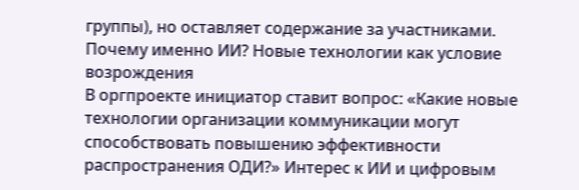группы), но оставляет содержание за участниками.
Почему именно ИИ? Новые технологии как условие возрождения
В оргпроекте инициатор ставит вопрос: «Какие новые технологии организации коммуникации могут способствовать повышению эффективности распространения ОДИ?» Интерес к ИИ и цифровым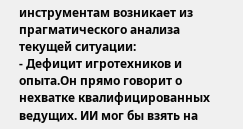инструментам возникает из прагматического анализа текущей ситуации:
- Дефицит игротехников и опыта.Он прямо говорит о нехватке квалифицированных ведущих. ИИ мог бы взять на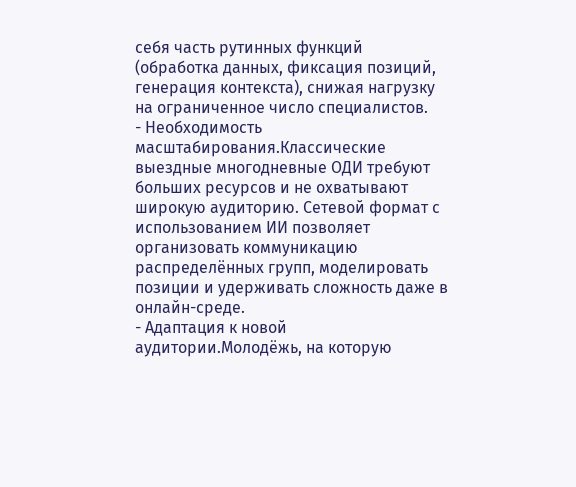себя часть рутинных функций (обработка данных, фиксация позиций, генерация контекста), снижая нагрузку на ограниченное число специалистов.
- Необходимость масштабирования.Классические выездные многодневные ОДИ требуют больших ресурсов и не охватывают широкую аудиторию. Сетевой формат с использованием ИИ позволяет организовать коммуникацию распределённых групп, моделировать позиции и удерживать сложность даже в онлайн-среде.
- Адаптация к новой аудитории.Молодёжь, на которую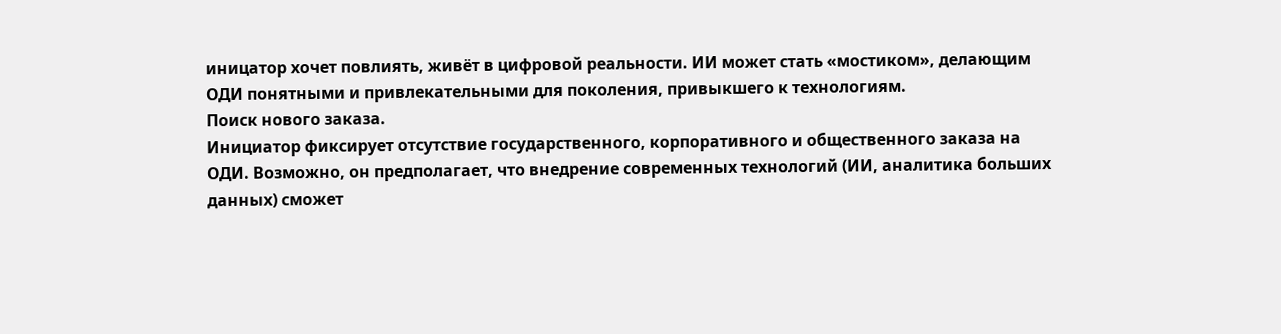иницатор хочет повлиять, живёт в цифровой реальности. ИИ может стать «мостиком», делающим ОДИ понятными и привлекательными для поколения, привыкшего к технологиям.
Поиск нового заказа.
Инициатор фиксирует отсутствие государственного, корпоративного и общественного заказа на ОДИ. Возможно, он предполагает, что внедрение современных технологий (ИИ, аналитика больших данных) сможет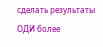сделать результаты ОДИ более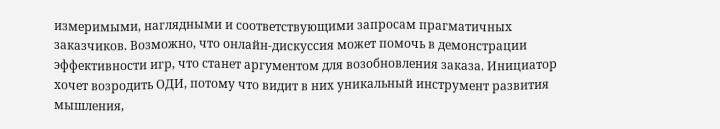измеримыми, наглядными и соответствующими запросам прагматичных заказчиков. Возможно, что онлайн-дискуссия может помочь в демонстрации эффективности игр, что станет аргументом для возобновления заказа. Инициатор хочет возродить ОДИ, потому что видит в них уникальный инструмент развития мышления,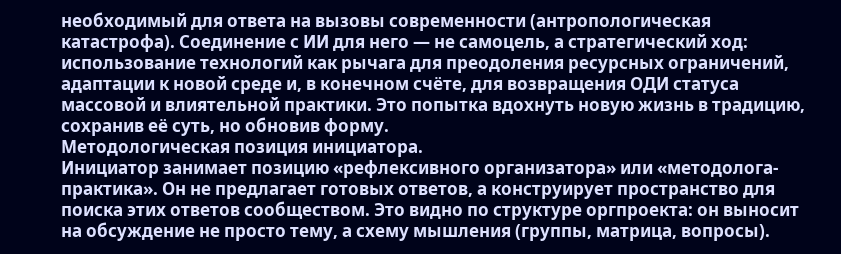необходимый для ответа на вызовы современности (антропологическая катастрофа). Соединение с ИИ для него — не самоцель, а стратегический ход: использование технологий как рычага для преодоления ресурсных ограничений, адаптации к новой среде и, в конечном счёте, для возвращения ОДИ статуса массовой и влиятельной практики. Это попытка вдохнуть новую жизнь в традицию, сохранив её суть, но обновив форму.
Методологическая позиция инициатора.
Инициатор занимает позицию «рефлексивного организатора» или «методолога-практика». Он не предлагает готовых ответов, а конструирует пространство для поиска этих ответов сообществом. Это видно по структуре оргпроекта: он выносит на обсуждение не просто тему, а схему мышления (группы, матрица, вопросы).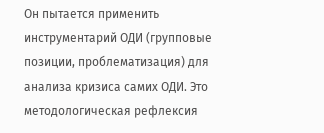Он пытается применить инструментарий ОДИ (групповые позиции, проблематизация) для анализа кризиса самих ОДИ. Это методологическая рефлексия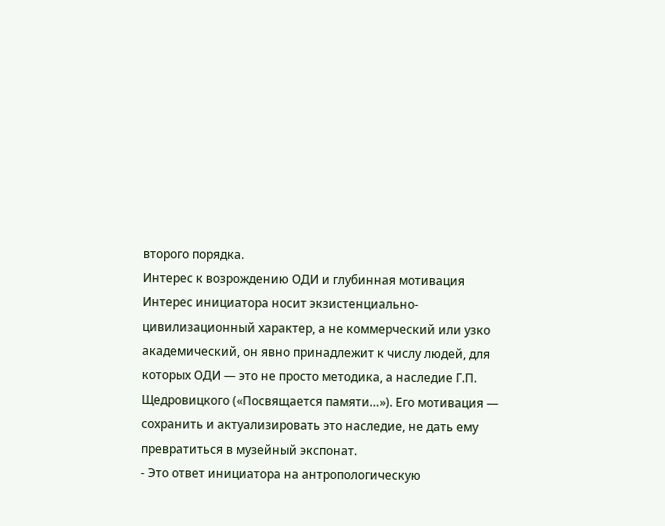второго порядка.
Интерес к возрождению ОДИ и глубинная мотивация
Интерес инициатора носит экзистенциально-цивилизационный характер, а не коммерческий или узко академический, он явно принадлежит к числу людей, для которых ОДИ — это не просто методика, а наследие Г.П. Щедровицкого («Посвящается памяти…»). Его мотивация — сохранить и актуализировать это наследие, не дать ему превратиться в музейный экспонат.
- Это ответ инициатора на антропологическую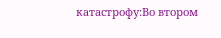катастрофу:Во втором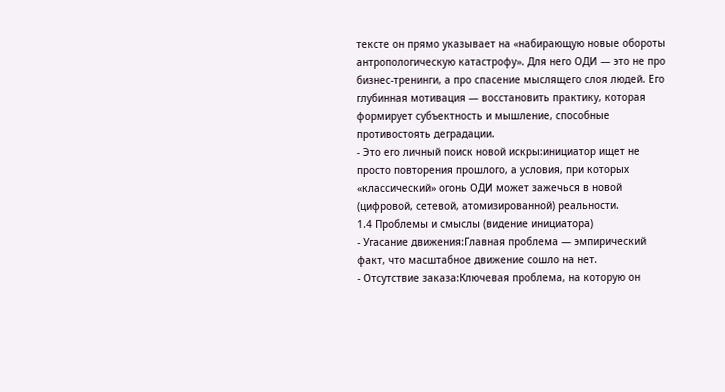тексте он прямо указывает на «набирающую новые обороты антропологическую катастрофу». Для него ОДИ — это не про бизнес-тренинги, а про спасение мыслящего слоя людей. Его глубинная мотивация — восстановить практику, которая формирует субъектность и мышление, способные противостоять деградации.
- Это его личный поиск новой искры:инициатор ищет не просто повторения прошлого, а условия, при которых «классический» огонь ОДИ может зажечься в новой (цифровой, сетевой, атомизированной) реальности.
1.4 Проблемы и смыслы (видение инициатора)
- Угасание движения:Главная проблема — эмпирический факт, что масштабное движение сошло на нет.
- Отсутствие заказа:Ключевая проблема, на которую он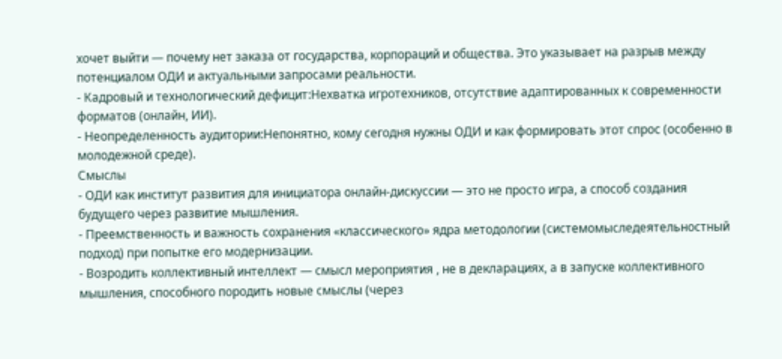хочет выйти — почему нет заказа от государства, корпораций и общества. Это указывает на разрыв между потенциалом ОДИ и актуальными запросами реальности.
- Кадровый и технологический дефицит:Нехватка игротехников, отсутствие адаптированных к современности форматов (онлайн, ИИ).
- Неопределенность аудитории:Непонятно, кому сегодня нужны ОДИ и как формировать этот спрос (особенно в молодежной среде).
Смыслы
- ОДИ как институт развития для инициатора онлайн-дискуссии — это не просто игра, а способ создания будущего через развитие мышления.
- Преемственность и важность сохранения «классического» ядра методологии (системомыследеятельностный подход) при попытке его модернизации.
- Возродить коллективный интеллект — смысл мероприятия , не в декларациях, а в запуске коллективного мышления, способного породить новые смыслы (через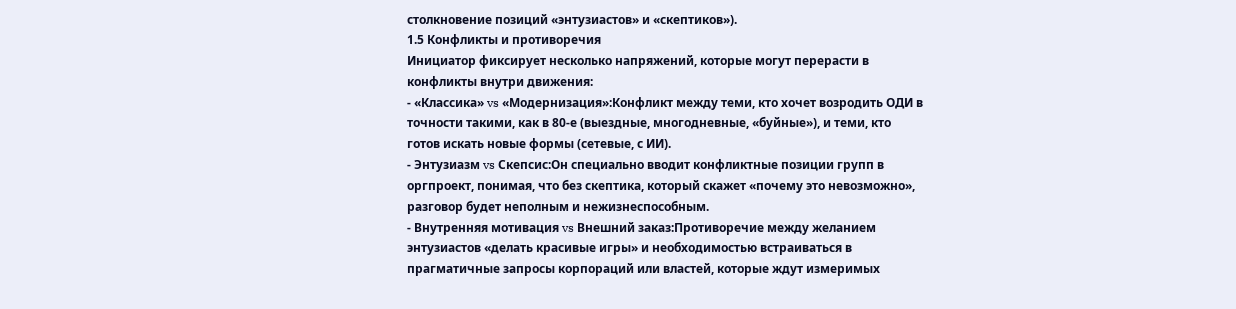столкновение позиций «энтузиастов» и «скептиков»).
1.5 Конфликты и противоречия
Инициатор фиксирует несколько напряжений, которые могут перерасти в конфликты внутри движения:
- «Классика» vs «Модернизация»:Конфликт между теми, кто хочет возродить ОДИ в точности такими, как в 80-е (выездные, многодневные, «буйные»), и теми, кто готов искать новые формы (сетевые, с ИИ).
- Энтузиазм vs Скепсис:Он специально вводит конфликтные позиции групп в оргпроект, понимая, что без скептика, который скажет «почему это невозможно», разговор будет неполным и нежизнеспособным.
- Внутренняя мотивация vs Внешний заказ:Противоречие между желанием энтузиастов «делать красивые игры» и необходимостью встраиваться в прагматичные запросы корпораций или властей, которые ждут измеримых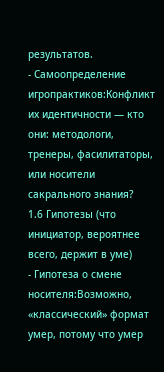результатов.
- Самоопределение игропрактиков:Конфликт их идентичности — кто они: методологи, тренеры, фасилитаторы, или носители сакрального знания?
1.6 Гипотезы (что инициатор, вероятнее всего, держит в уме)
- Гипотеза о смене носителя:Возможно, «классический» формат умер, потому что умер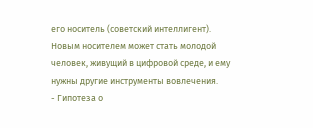его носитель (советский интеллигент). Новым носителем может стать молодой человек, живущий в цифровой среде, и ему нужны другие инструменты вовлечения.
- Гипотеза о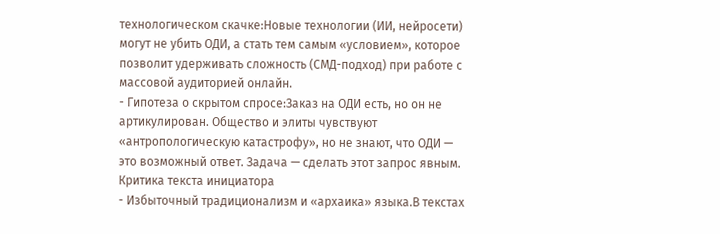технологическом скачке:Новые технологии (ИИ, нейросети) могут не убить ОДИ, а стать тем самым «условием», которое позволит удерживать сложность (СМД-подход) при работе с массовой аудиторией онлайн.
- Гипотеза о скрытом спросе:Заказ на ОДИ есть, но он не артикулирован. Общество и элиты чувствуют «антропологическую катастрофу», но не знают, что ОДИ — это возможный ответ. Задача — сделать этот запрос явным.
Критика текста инициатора
- Избыточный традиционализм и «архаика» языка.В текстах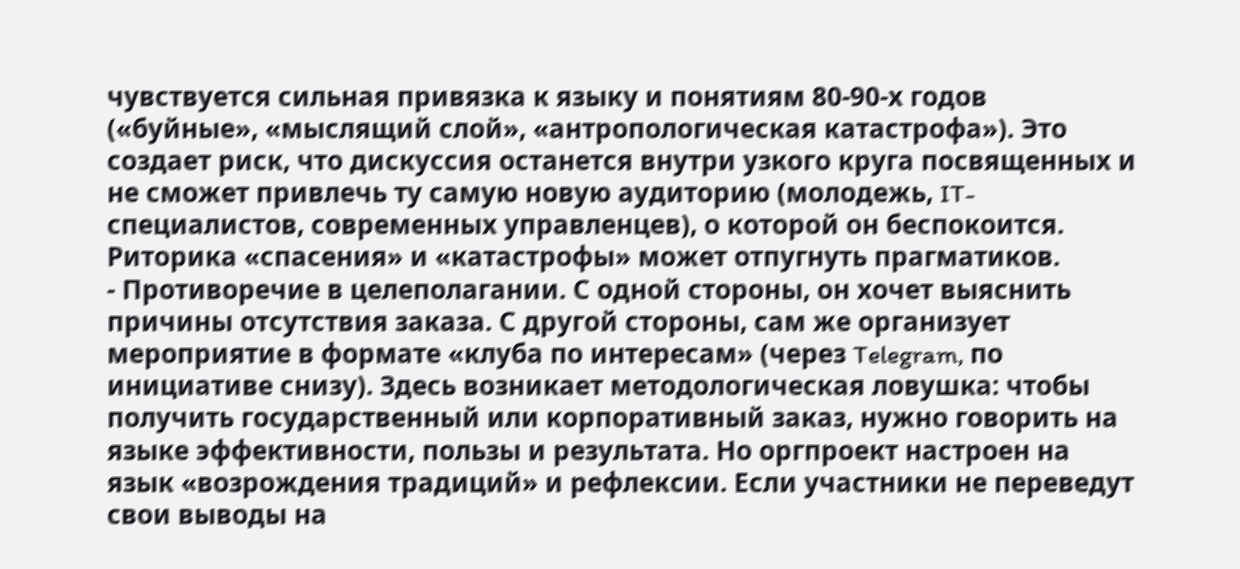чувствуется сильная привязка к языку и понятиям 80-90-х годов («буйные», «мыслящий слой», «антропологическая катастрофа»). Это создает риск, что дискуссия останется внутри узкого круга посвященных и не сможет привлечь ту самую новую аудиторию (молодежь, IT-специалистов, современных управленцев), о которой он беспокоится. Риторика «спасения» и «катастрофы» может отпугнуть прагматиков.
- Противоречие в целеполагании. С одной стороны, он хочет выяснить причины отсутствия заказа. С другой стороны, сам же организует мероприятие в формате «клуба по интересам» (через Telegram, по инициативе снизу). Здесь возникает методологическая ловушка: чтобы получить государственный или корпоративный заказ, нужно говорить на языке эффективности, пользы и результата. Но оргпроект настроен на язык «возрождения традиций» и рефлексии. Если участники не переведут свои выводы на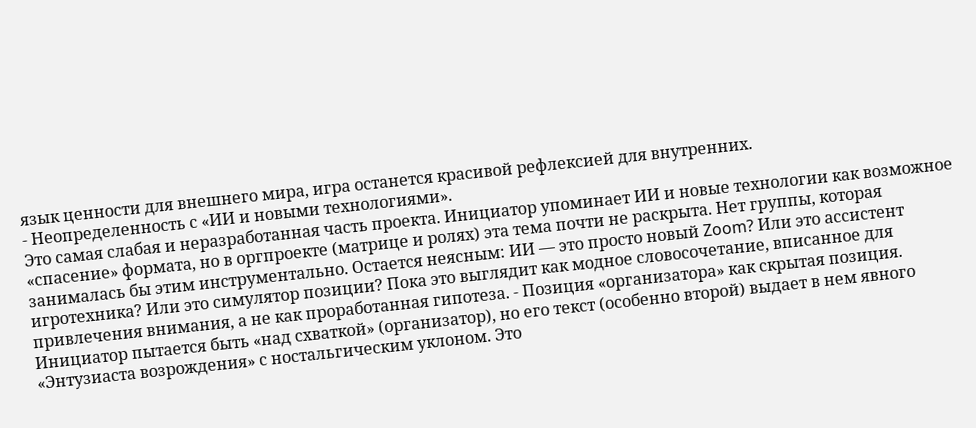язык ценности для внешнего мира, игра останется красивой рефлексией для внутренних.
- Неопределенность с «ИИ и новыми технологиями».
Это самая слабая и неразработанная часть проекта. Инициатор упоминает ИИ и новые технологии как возможное «спасение» формата, но в оргпроекте (матрице и ролях) эта тема почти не раскрыта. Нет группы, которая занималась бы этим инструментально. Остается неясным: ИИ — это просто новый Zoom? Или это ассистент игротехника? Или это симулятор позиции? Пока это выглядит как модное словосочетание, вписанное для привлечения внимания, а не как проработанная гипотеза. - Позиция «организатора» как скрытая позиция.
Инициатор пытается быть «над схваткой» (организатор), но его текст (особенно второй) выдает в нем явного «Энтузиаста возрождения» с ностальгическим уклоном. Это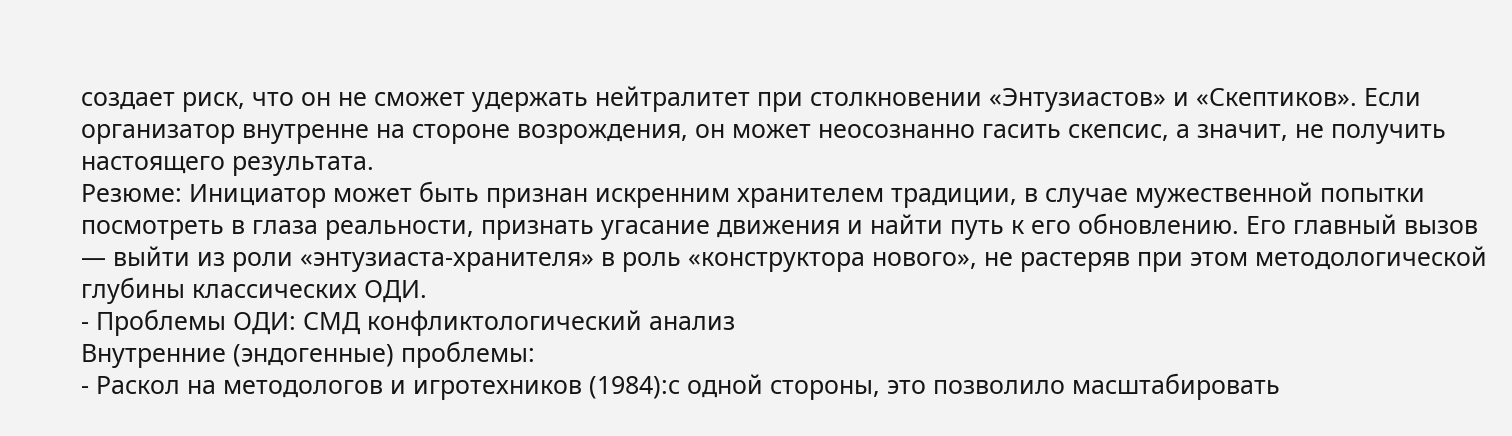создает риск, что он не сможет удержать нейтралитет при столкновении «Энтузиастов» и «Скептиков». Если организатор внутренне на стороне возрождения, он может неосознанно гасить скепсис, а значит, не получить настоящего результата.
Резюме: Инициатор может быть признан искренним хранителем традиции, в случае мужественной попытки посмотреть в глаза реальности, признать угасание движения и найти путь к его обновлению. Его главный вызов — выйти из роли «энтузиаста-хранителя» в роль «конструктора нового», не растеряв при этом методологической глубины классических ОДИ.
- Проблемы ОДИ: СМД конфликтологический анализ
Внутренние (эндогенные) проблемы:
- Раскол на методологов и игротехников (1984):с одной стороны, это позволило масштабировать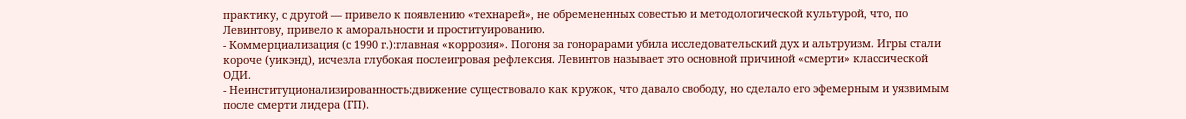практику, с другой — привело к появлению «технарей», не обремененных совестью и методологической культурой, что, по Левинтову, привело к аморальности и проституированию.
- Коммерциализация (с 1990 г.):главная «коррозия». Погоня за гонорарами убила исследовательский дух и альтруизм. Игры стали короче (уикэнд), исчезла глубокая послеигровая рефлексия. Левинтов называет это основной причиной «смерти» классической ОДИ.
- Неинституционализированность:движение существовало как кружок, что давало свободу, но сделало его эфемерным и уязвимым после смерти лидера (ГП).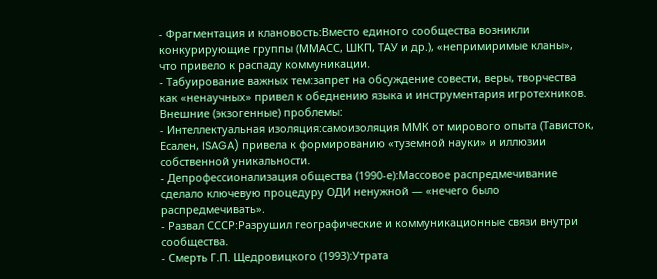- Фрагментация и клановость:Вместо единого сообщества возникли конкурирующие группы (ММАСС, ШКП, ТАУ и др.), «непримиримые кланы», что привело к распаду коммуникации.
- Табуирование важных тем:запрет на обсуждение совести, веры, творчества как «ненаучных» привел к обеднению языка и инструментария игротехников.
Внешние (экзогенные) проблемы:
- Интеллектуальная изоляция:самоизоляция ММК от мирового опыта (Тависток, Есален, ISAGA) привела к формированию «туземной науки» и иллюзии собственной уникальности.
- Депрофессионализация общества (1990-е):Массовое распредмечивание сделало ключевую процедуру ОДИ ненужной — «нечего было распредмечивать».
- Развал СССР:Разрушил географические и коммуникационные связи внутри сообщества.
- Смерть Г.П. Щедровицкого (1993):Утрата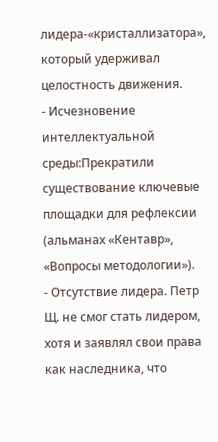лидера-«кристаллизатора», который удерживал целостность движения.
- Исчезновение интеллектуальной среды:Прекратили существование ключевые площадки для рефлексии (альманах «Кентавр», «Вопросы методологии»).
- Отсутствие лидера. Петр Щ. не смог стать лидером, хотя и заявлял свои права как наследника, что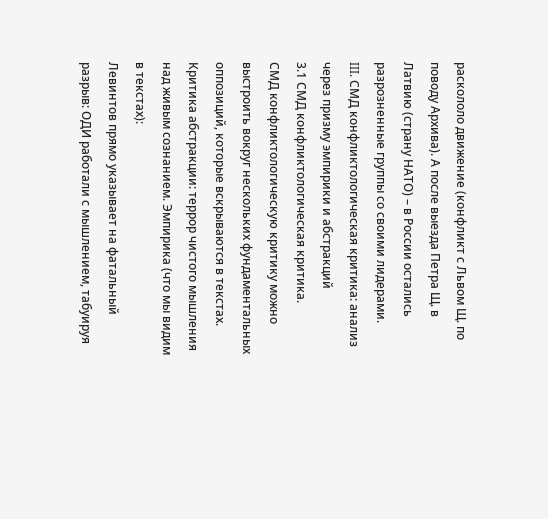раскололо движение (конфликт с Львом Щ. по поводу Архива). А после выезда Петра Щ. в Латвию (страну НАТО) – в России остались разрозненные группы со своими лидерами.
III. СМД конфликтологическая критика: анализ через призму эмпирики и абстракций
3.1 СМД конфликтологическая критика.
СМД конфликтологическую критику можно выстроить вокруг нескольких фундаментальных оппозиций, которые вскрываются в текстах.
Критика абстракции: террор чистого мышления над живым сознанием. Эмпирика (что мы видим в текстах):
Левинтов прямо указывает на фатальный разрыв: ОДИ работали с мышлением, табуируя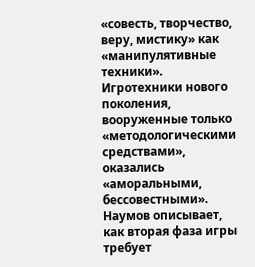«совесть, творчество, веру, мистику» как «манипулятивные техники». Игротехники нового поколения, вооруженные только «методологическими средствами», оказались «аморальными, бессовестными». Наумов описывает, как вторая фаза игры требует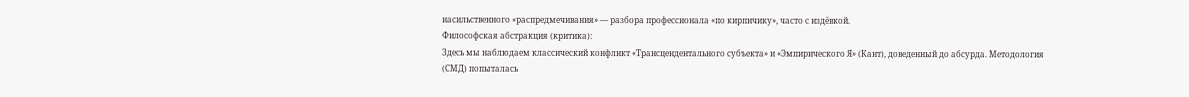насильственного «распредмечивания» — разбора профессионала «по кирпичику», часто с издёвкой.
Философская абстракция (критика):
Здесь мы наблюдаем классический конфликт «Трансцендентального субъекта» и «Эмпирического Я» (Кант), доведенный до абсурда. Методология (СМД) попыталась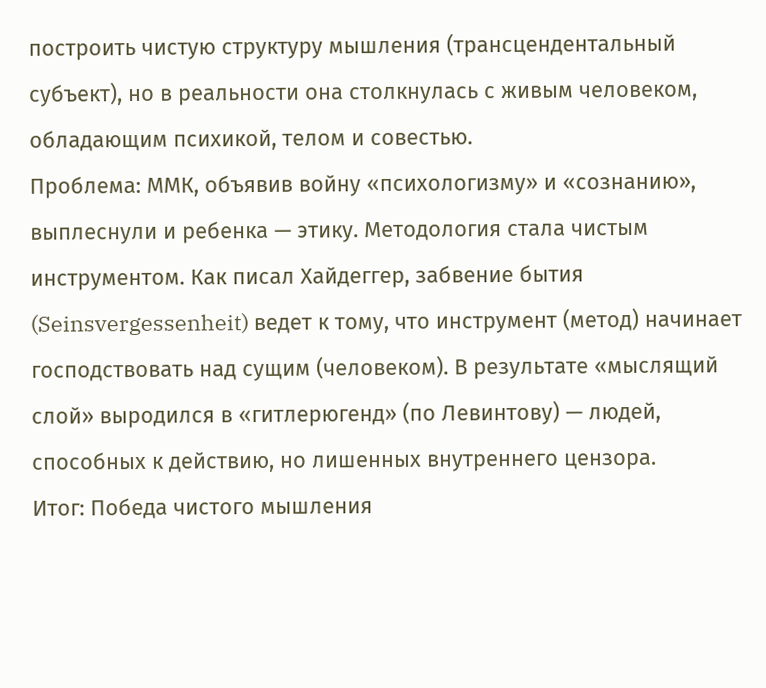построить чистую структуру мышления (трансцендентальный субъект), но в реальности она столкнулась с живым человеком, обладающим психикой, телом и совестью.
Проблема: ММК, объявив войну «психологизму» и «сознанию», выплеснули и ребенка — этику. Методология стала чистым инструментом. Как писал Хайдеггер, забвение бытия (Seinsvergessenheit) ведет к тому, что инструмент (метод) начинает господствовать над сущим (человеком). В результате «мыслящий слой» выродился в «гитлерюгенд» (по Левинтову) — людей, способных к действию, но лишенных внутреннего цензора.
Итог: Победа чистого мышления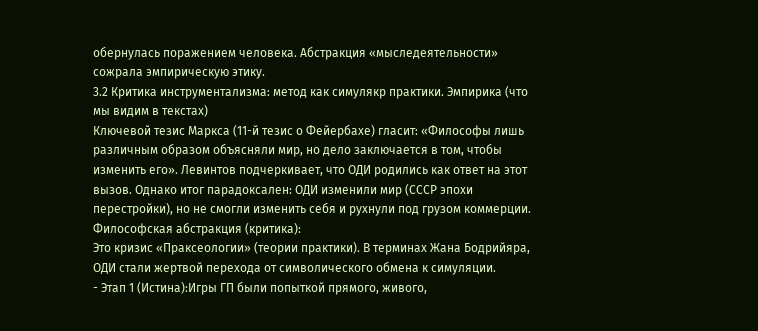обернулась поражением человека. Абстракция «мыследеятельности» сожрала эмпирическую этику.
3.2 Критика инструментализма: метод как симулякр практики. Эмпирика (что мы видим в текстах)
Ключевой тезис Маркса (11-й тезис о Фейербахе) гласит: «Философы лишь различным образом объясняли мир, но дело заключается в том, чтобы изменить его». Левинтов подчеркивает, что ОДИ родились как ответ на этот вызов. Однако итог парадоксален: ОДИ изменили мир (СССР эпохи перестройки), но не смогли изменить себя и рухнули под грузом коммерции.
Философская абстракция (критика):
Это кризис «Праксеологии» (теории практики). В терминах Жана Бодрийяра, ОДИ стали жертвой перехода от символического обмена к симуляции.
- Этап 1 (Истина):Игры ГП были попыткой прямого, живого,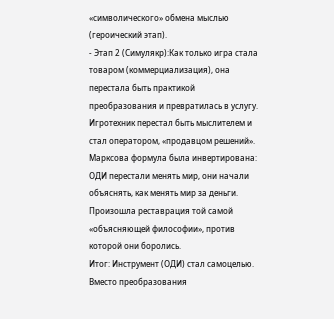«символического» обмена мыслью (героический этап).
- Этап 2 (Симулякр):Как только игра стала товаром (коммерциализация), она перестала быть практикой преобразования и превратилась в услугу. Игротехник перестал быть мыслителем и стал оператором, «продавцом решений». Марксова формула была инвертирована: ОДИ перестали менять мир, они начали объяснять, как менять мир за деньги. Произошла реставрация той самой «объясняющей философии», против которой они боролись.
Итог: Инструмент (ОДИ) стал самоцелью. Вместо преобразования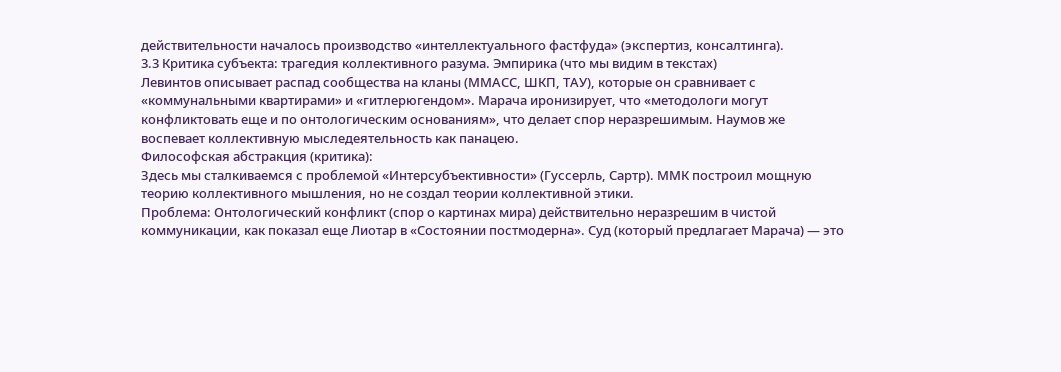действительности началось производство «интеллектуального фастфуда» (экспертиз, консалтинга).
3.3 Критика субъекта: трагедия коллективного разума. Эмпирика (что мы видим в текстах)
Левинтов описывает распад сообщества на кланы (ММАСС, ШКП, ТАУ), которые он сравнивает с «коммунальными квартирами» и «гитлерюгендом». Марача иронизирует, что «методологи могут конфликтовать еще и по онтологическим основаниям», что делает спор неразрешимым. Наумов же воспевает коллективную мыследеятельность как панацею.
Философская абстракция (критика):
Здесь мы сталкиваемся с проблемой «Интерсубъективности» (Гуссерль, Сартр). ММК построил мощную теорию коллективного мышления, но не создал теории коллективной этики.
Проблема: Онтологический конфликт (спор о картинах мира) действительно неразрешим в чистой коммуникации, как показал еще Лиотар в «Состоянии постмодерна». Суд (который предлагает Марача) — это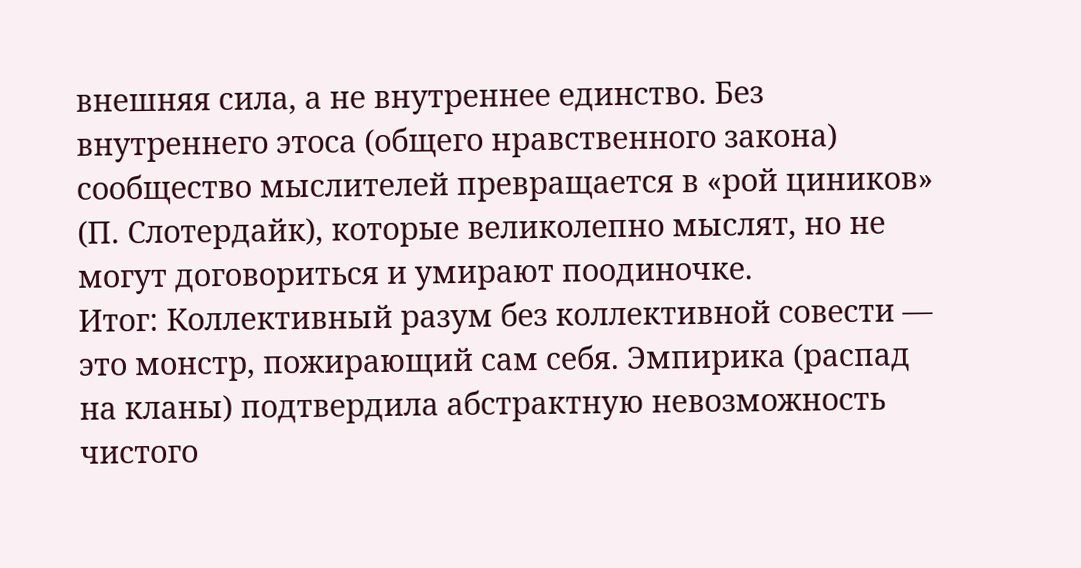внешняя сила, а не внутреннее единство. Без внутреннего этоса (общего нравственного закона) сообщество мыслителей превращается в «рой циников» (П. Слотердайк), которые великолепно мыслят, но не могут договориться и умирают поодиночке.
Итог: Коллективный разум без коллективной совести — это монстр, пожирающий сам себя. Эмпирика (распад на кланы) подтвердила абстрактную невозможность чистого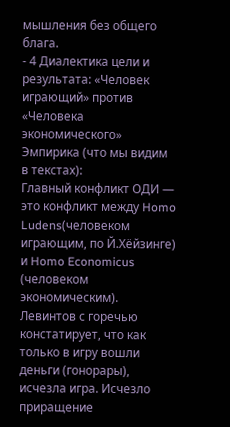мышления без общего блага.
- 4 Диалектика цели и результата: «Человек играющий» против «Человека экономического» Эмпирика (что мы видим в текстах):
Главный конфликт ОДИ — это конфликт между Homo Ludens(человеком играющим, по Й.Хёйзинге) и Homo Economicus (человеком экономическим). Левинтов с горечью констатирует, что как только в игру вошли деньги (гонорары), исчезла игра. Исчезло приращение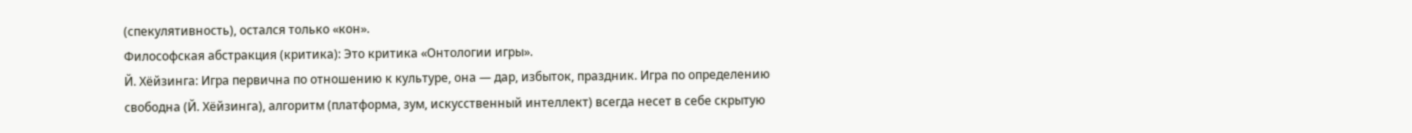(спекулятивность), остался только «кон».
Философская абстракция (критика): Это критика «Онтологии игры».
Й. Хёйзинга: Игра первична по отношению к культуре, она — дар, избыток, праздник. Игра по определению свободна (Й. Хёйзинга), алгоритм (платформа, зум, искусственный интеллект) всегда несет в себе скрытую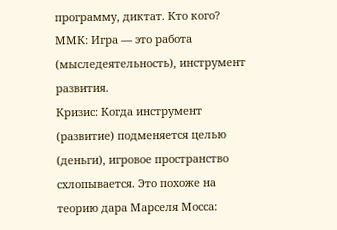программу, диктат. Кто кого?
ММК: Игра — это работа (мыследеятельность), инструмент развития.
Кризис: Когда инструмент (развитие) подменяется целью (деньги), игровое пространство схлопывается. Это похоже на теорию дара Марселя Мосса: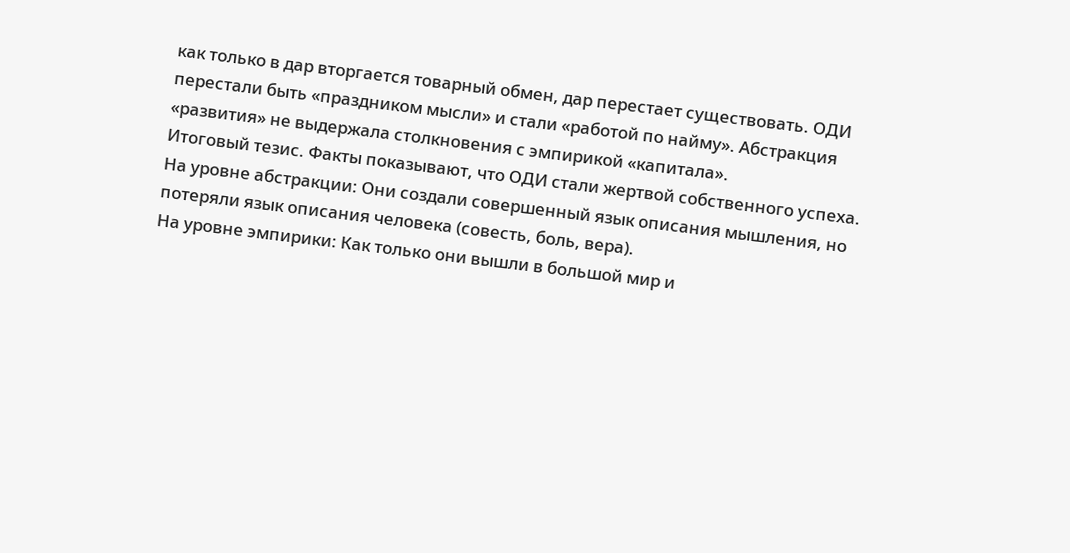как только в дар вторгается товарный обмен, дар перестает существовать. ОДИ перестали быть «праздником мысли» и стали «работой по найму». Абстракция «развития» не выдержала столкновения с эмпирикой «капитала».
Итоговый тезис. Факты показывают, что ОДИ стали жертвой собственного успеха.
На уровне абстракции: Они создали совершенный язык описания мышления, но потеряли язык описания человека (совесть, боль, вера).
На уровне эмпирики: Как только они вышли в большой мир и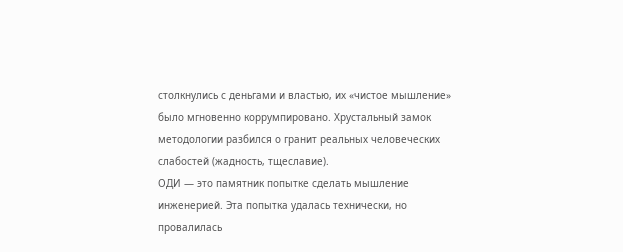столкнулись с деньгами и властью, их «чистое мышление» было мгновенно коррумпировано. Хрустальный замок методологии разбился о гранит реальных человеческих слабостей (жадность, тщеславие).
ОДИ — это памятник попытке сделать мышление инженерией. Эта попытка удалась технически, но провалилась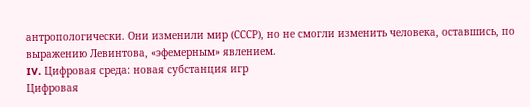антропологически. Они изменили мир (СССР), но не смогли изменить человека, оставшись, по выражению Левинтова, «эфемерным» явлением.
IV. Цифровая среда: новая субстанция игр
Цифровая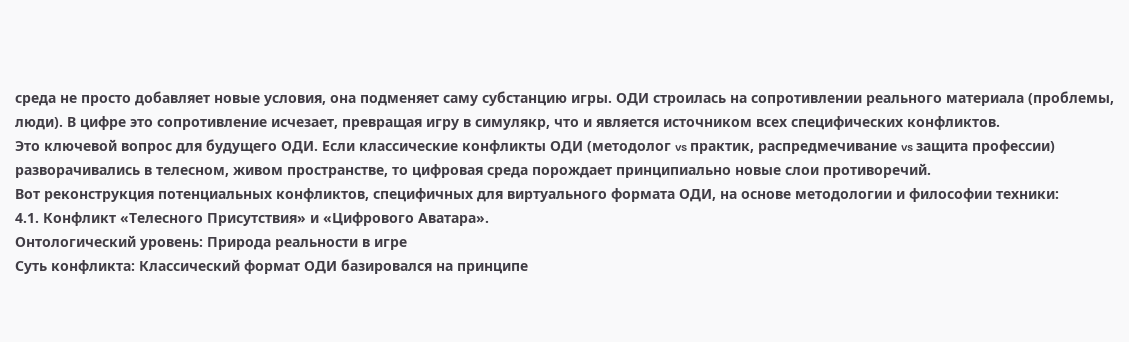среда не просто добавляет новые условия, она подменяет саму субстанцию игры. ОДИ строилась на сопротивлении реального материала (проблемы, люди). В цифре это сопротивление исчезает, превращая игру в симулякр, что и является источником всех специфических конфликтов.
Это ключевой вопрос для будущего ОДИ. Если классические конфликты ОДИ (методолог vs практик, распредмечивание vs защита профессии) разворачивались в телесном, живом пространстве, то цифровая среда порождает принципиально новые слои противоречий.
Вот реконструкция потенциальных конфликтов, специфичных для виртуального формата ОДИ, на основе методологии и философии техники:
4.1. Конфликт «Телесного Присутствия» и «Цифрового Аватара».
Онтологический уровень: Природа реальности в игре
Суть конфликта: Классический формат ОДИ базировался на принципе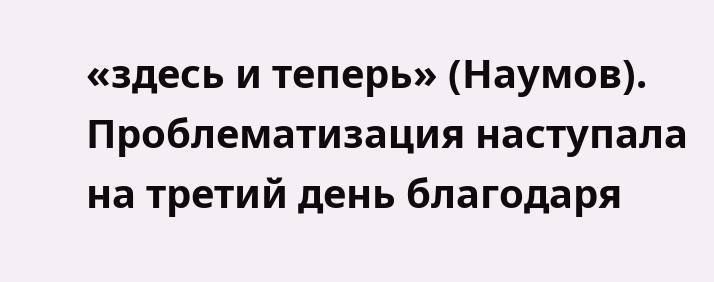«здесь и теперь» (Наумов). Проблематизация наступала на третий день благодаря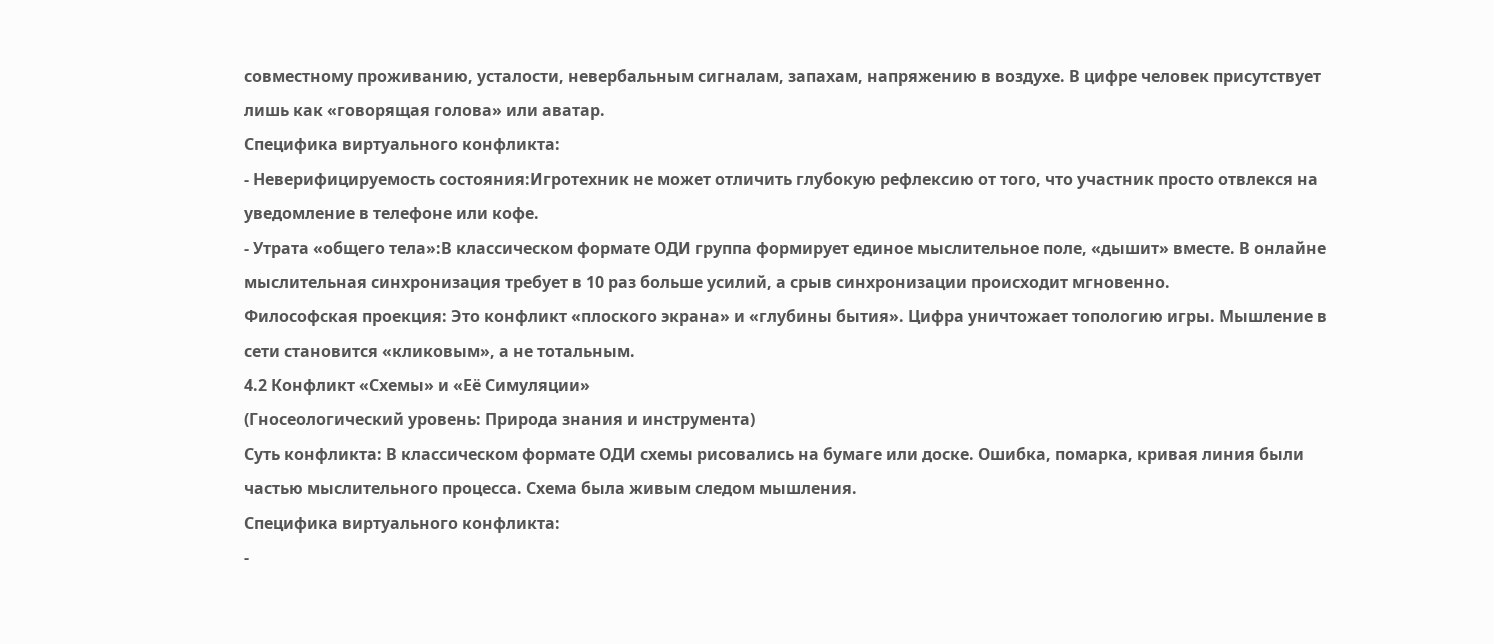совместному проживанию, усталости, невербальным сигналам, запахам, напряжению в воздухе. В цифре человек присутствует лишь как «говорящая голова» или аватар.
Специфика виртуального конфликта:
- Неверифицируемость состояния:Игротехник не может отличить глубокую рефлексию от того, что участник просто отвлекся на уведомление в телефоне или кофе.
- Утрата «общего тела»:В классическом формате ОДИ группа формирует единое мыслительное поле, «дышит» вместе. В онлайне мыслительная синхронизация требует в 10 раз больше усилий, а срыв синхронизации происходит мгновенно.
Философская проекция: Это конфликт «плоского экрана» и «глубины бытия». Цифра уничтожает топологию игры. Мышление в сети становится «кликовым», а не тотальным.
4.2 Конфликт «Схемы» и «Её Симуляции»
(Гносеологический уровень: Природа знания и инструмента)
Суть конфликта: В классическом формате ОДИ схемы рисовались на бумаге или доске. Ошибка, помарка, кривая линия были частью мыслительного процесса. Схема была живым следом мышления.
Специфика виртуального конфликта:
-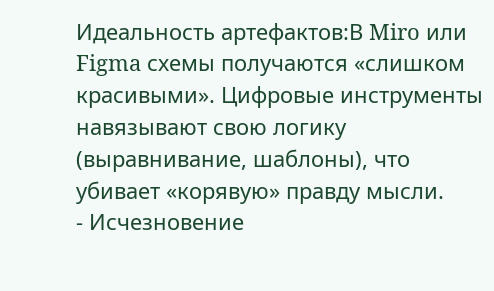Идеальность артефактов:В Miro или Figma схемы получаются «слишком красивыми». Цифровые инструменты навязывают свою логику (выравнивание, шаблоны), что убивает «корявую» правду мысли.
- Исчезновение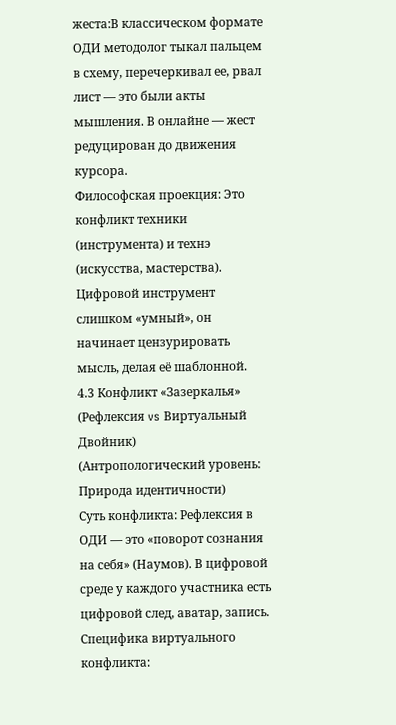жеста:В классическом формате ОДИ методолог тыкал пальцем в схему, перечеркивал ее, рвал лист — это были акты мышления. В онлайне — жест редуцирован до движения курсора.
Философская проекция: Это конфликт техники (инструмента) и технэ (искусства, мастерства). Цифровой инструмент слишком «умный», он начинает цензурировать мысль, делая её шаблонной.
4.3 Конфликт «Зазеркалья» (Рефлексия vs Виртуальный Двойник)
(Антропологический уровень: Природа идентичности)
Суть конфликта: Рефлексия в ОДИ — это «поворот сознания на себя» (Наумов). В цифровой среде у каждого участника есть цифровой след, аватар, запись.
Специфика виртуального конфликта: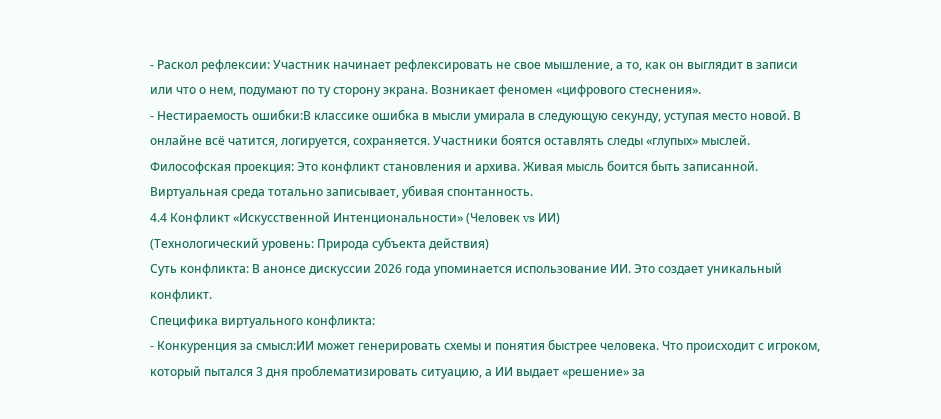- Раскол рефлексии: Участник начинает рефлексировать не свое мышление, а то, как он выглядит в записи или что о нем, подумают по ту сторону экрана. Возникает феномен «цифрового стеснения».
- Нестираемость ошибки:В классике ошибка в мысли умирала в следующую секунду, уступая место новой. В онлайне всё чатится, логируется, сохраняется. Участники боятся оставлять следы «глупых» мыслей.
Философская проекция: Это конфликт становления и архива. Живая мысль боится быть записанной. Виртуальная среда тотально записывает, убивая спонтанность.
4.4 Конфликт «Искусственной Интенциональности» (Человек vs ИИ)
(Технологический уровень: Природа субъекта действия)
Суть конфликта: В анонсе дискуссии 2026 года упоминается использование ИИ. Это создает уникальный конфликт.
Специфика виртуального конфликта:
- Конкуренция за смысл:ИИ может генерировать схемы и понятия быстрее человека. Что происходит с игроком, который пытался 3 дня проблематизировать ситуацию, а ИИ выдает «решение» за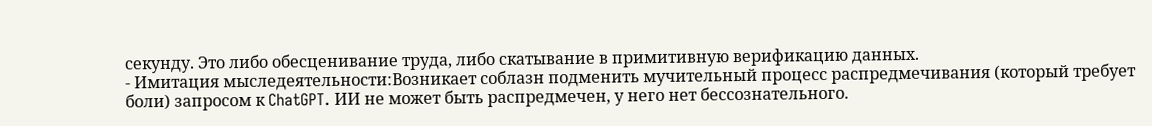секунду. Это либо обесценивание труда, либо скатывание в примитивную верификацию данных.
- Имитация мыследеятельности:Возникает соблазн подменить мучительный процесс распредмечивания (который требует боли) запросом к ChatGPT. ИИ не может быть распредмечен, у него нет бессознательного.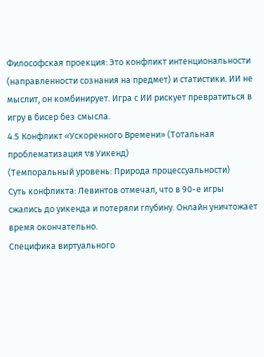Философская проекция: Это конфликт интенциональности (направленности сознания на предмет) и статистики. ИИ не мыслит, он комбинирует. Игра с ИИ рискует превратиться в игру в бисер без смысла.
4.5 Конфликт «Ускоренного Времени» (Тотальная проблематизация vs Уикенд)
(Темпоральный уровень: Природа процессуальности)
Суть конфликта: Левинтов отмечал, что в 90-е игры сжались до уикенда и потеряли глубину. Онлайн уничтожает время окончательно.
Специфика виртуального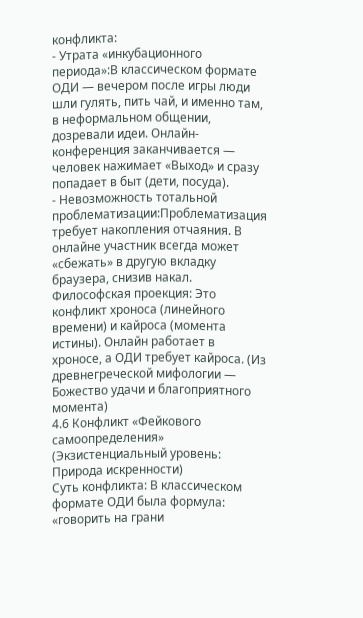конфликта:
- Утрата «инкубационного периода»:В классическом формате ОДИ — вечером после игры люди шли гулять, пить чай, и именно там, в неформальном общении, дозревали идеи. Онлайн-конференция заканчивается — человек нажимает «Выход» и сразу попадает в быт (дети, посуда).
- Невозможность тотальной проблематизации:Проблематизация требует накопления отчаяния. В онлайне участник всегда может «сбежать» в другую вкладку браузера, снизив накал.
Философская проекция: Это конфликт хроноса (линейного времени) и кайроса (момента истины). Онлайн работает в хроносе, а ОДИ требует кайроса. (Из древнегреческой мифологии — Божество удачи и благоприятного момента)
4.6 Конфликт «Фейкового самоопределения»
(Экзистенциальный уровень: Природа искренности)
Суть конфликта: В классическом формате ОДИ была формула: «говорить на грани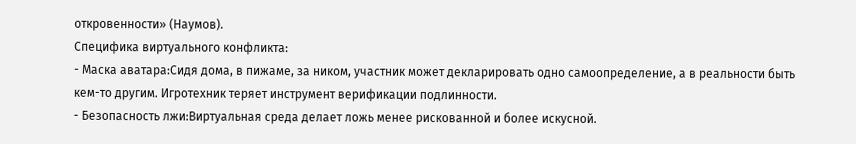откровенности» (Наумов).
Специфика виртуального конфликта:
- Маска аватара:Сидя дома, в пижаме, за ником, участник может декларировать одно самоопределение, а в реальности быть кем-то другим. Игротехник теряет инструмент верификации подлинности.
- Безопасность лжи:Виртуальная среда делает ложь менее рискованной и более искусной.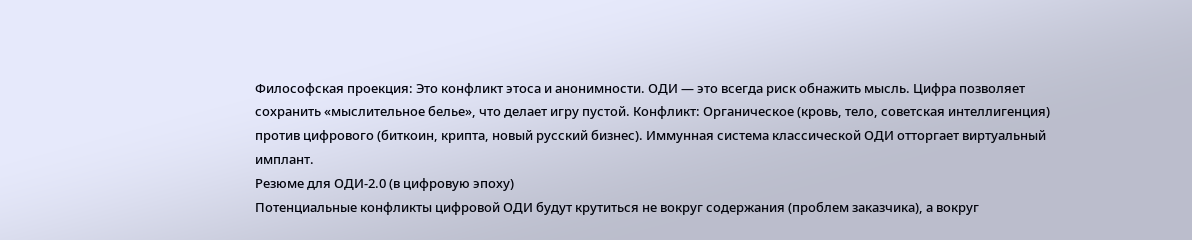Философская проекция: Это конфликт этоса и анонимности. ОДИ — это всегда риск обнажить мысль. Цифра позволяет сохранить «мыслительное белье», что делает игру пустой. Конфликт: Органическое (кровь, тело, советская интеллигенция) против цифрового (биткоин, крипта, новый русский бизнес). Иммунная система классической ОДИ отторгает виртуальный имплант.
Резюме для ОДИ-2.0 (в цифровую эпоху)
Потенциальные конфликты цифровой ОДИ будут крутиться не вокруг содержания (проблем заказчика), а вокруг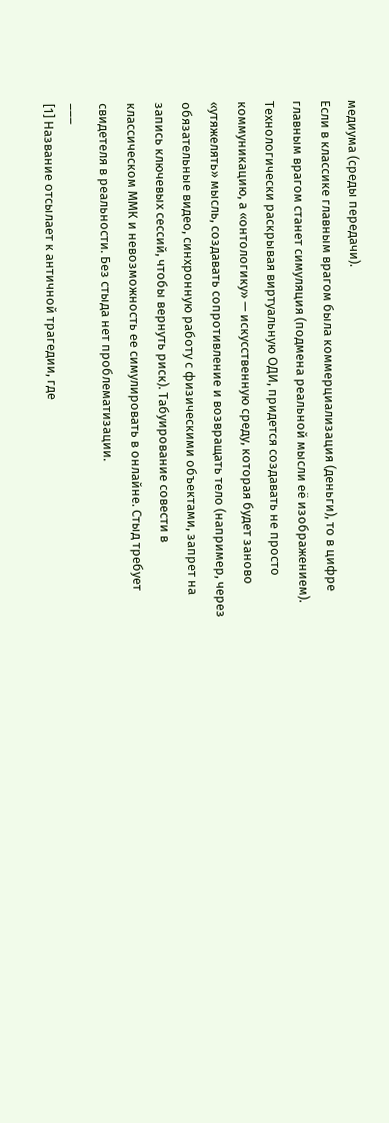медиума (среды передачи).
Если в классике главным врагом была коммерциализация (деньги), то в цифре главным врагом станет симуляция (подмена реальной мысли её изображением).
Технологически раскрывая виртуальную ОДИ, придется создавать не просто коммуникацию, а «онтологику» — искусственную среду, которая будет заново «утяжелять» мысль, создавать сопротивление и возвращать тело (например, через обязательные видео, синхронную работу с физическими объектами, запрет на запись ключевых сессий, чтобы вернуть риск). Табуирование совести в классическом ММК и невозможность ее симулировать в онлайне. Стыд требует свидетеля в реальности. Без стыда нет проблематизации.
___
[1] Название отсылает к античной трагедии, где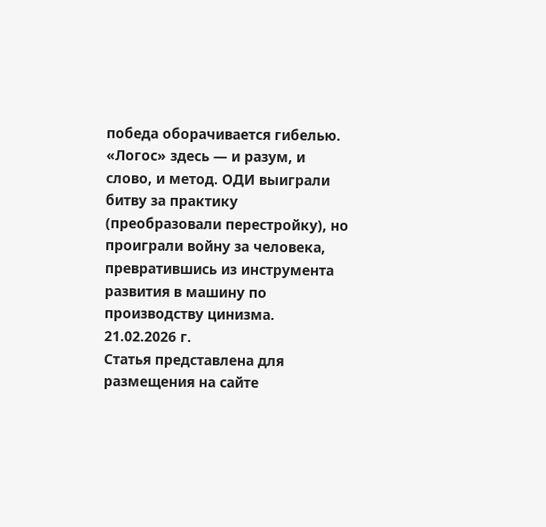победа оборачивается гибелью. «Логос» здесь — и разум, и слово, и метод. ОДИ выиграли битву за практику (преобразовали перестройку), но проиграли войну за человека, превратившись из инструмента развития в машину по производству цинизма.
21.02.2026 г.
Статья представлена для размещения на сайте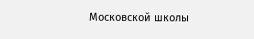Московской школы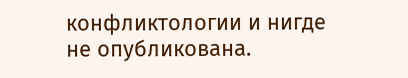конфликтологии и нигде не опубликована.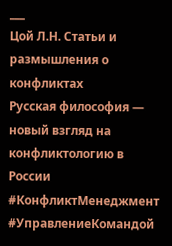___
Цой Л.Н. Статьи и размышления о конфликтах
Русская философия — новый взгляд на конфликтологию в России
#КонфликтМенеджмент #УправлениеКомандой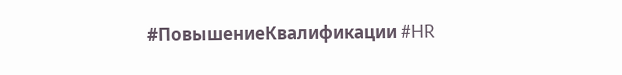#ПовышениеКвалификации #HR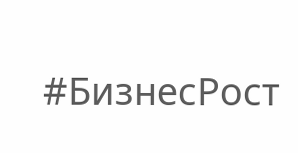#БизнесРост